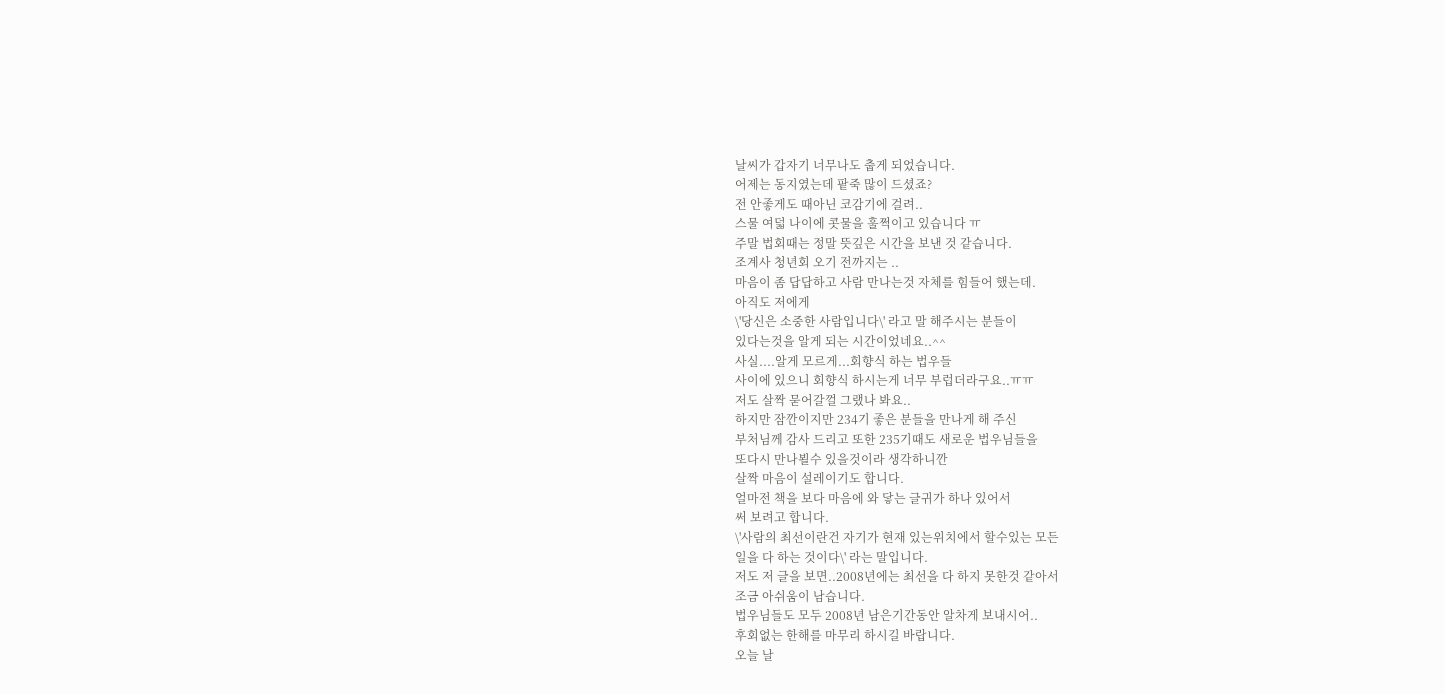날씨가 갑자기 너무나도 춥게 되었습니다.
어제는 동지였는데 팥죽 많이 드셨죠?
전 안좋게도 때아닌 코감기에 걸려..
스물 여덟 나이에 콧물을 훌쩍이고 있습니다 ㅠ
주말 법회때는 정말 뜻깊은 시간을 보낸 것 같습니다.
조계사 청년회 오기 전까지는 ..
마음이 좀 답답하고 사람 만나는것 자체를 힘들어 했는데.
아직도 저에게
\'당신은 소중한 사람입니다\' 라고 말 해주시는 분들이
있다는것을 알게 되는 시간이었네요..^^
사실....알게 모르게...회향식 하는 법우들
사이에 있으니 회향식 하시는게 너무 부럽더라구요..ㅠㅠ
저도 살짝 묻어갈껄 그랬나 봐요..
하지만 잠깐이지만 234기 좋은 분들을 만나게 해 주신
부처님께 감사 드리고 또한 235기때도 새로운 법우님들을
또다시 만나뵐수 있을것이라 생각하니깐
살짝 마음이 설레이기도 합니다.
얼마전 책을 보다 마음에 와 닿는 글귀가 하나 있어서
써 보려고 합니다.
\'사람의 최선이란건 자기가 현재 있는위치에서 할수있는 모든
일을 다 하는 것이다\' 라는 말입니다.
저도 저 글을 보면..2008년에는 최선을 다 하지 못한것 같아서
조금 아쉬움이 남습니다.
법우님들도 모두 2008년 남은기간동안 알차게 보내시어..
후회없는 한해를 마무리 하시길 바랍니다.
오늘 날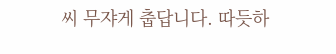씨 무쟈게 춥답니다. 따듯하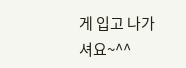게 입고 나가셔요~^^